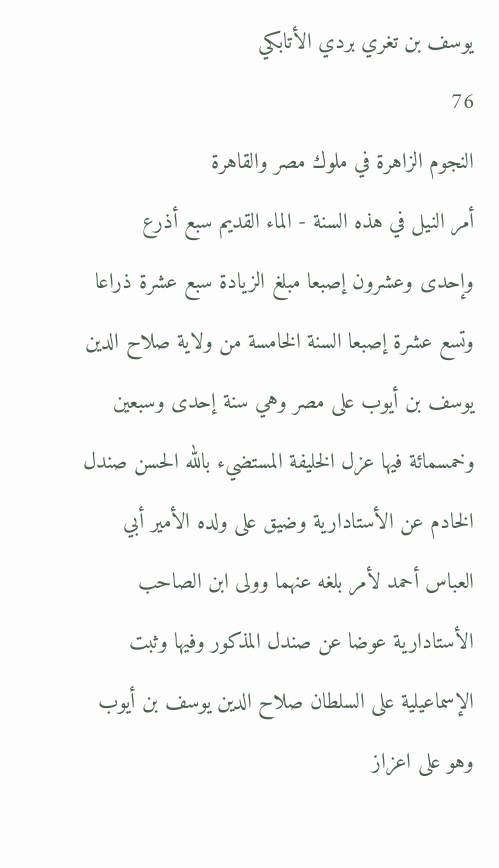يوسف بن تغري بردي الأتابكي
76
النجوم الزاهرة في ملوك مصر والقاهرة
أمر النيل في هذه السنة - الماء القديم سبع أذرع وإحدى وعشرون إصبعا مبلغ الزيادة سبع عشرة ذراعا وتسع عشرة إصبعا السنة الخامسة من ولاية صلاح الدين يوسف بن أيوب على مصر وهي سنة إحدى وسبعين وخمسمائة فيها عزل الخليفة المستضيء بالله الحسن صندل الخادم عن الأستادارية وضيق على ولده الأمير أبي العباس أحمد لأمر بلغه عنهما وولى ابن الصاحب الأستادارية عوضا عن صندل المذكور وفيها وثبت الإسماعيلية على السلطان صلاح الدين يوسف بن أيوب وهو على اعزاز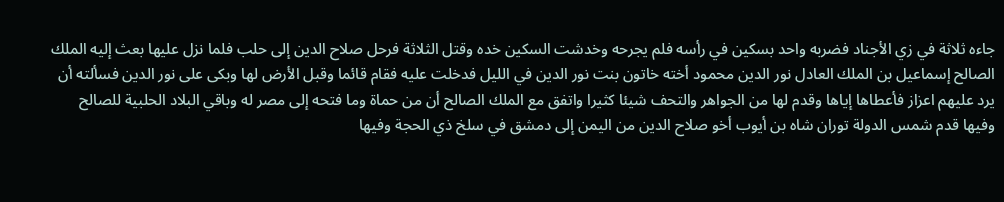جاءه ثلاثة في زي الأجناد فضربه واحد بسكين في رأسه فلم يجرحه وخدشت السكين خده وقتل الثلاثة فرحل صلاح الدين إلى حلب فلما نزل عليها بعث إليه الملك الصالح إسماعيل بن الملك العادل نور الدين محمود أخته خاتون بنت نور الدين في الليل فدخلت عليه فقام قائما وقبل الأرض لها وبكى على نور الدين فسألته أن يرد عليهم اعزاز فأعطاها إياها وقدم لها من الجواهر والتحف شيئا كثيرا واتفق مع الملك الصالح أن من حماة وما فتحه إلى مصر له وباقي البلاد الحلبية للصالح وفيها قدم شمس الدولة توران شاه بن أيوب أخو صلاح الدين من اليمن إلى دمشق في سلخ ذي الحجة وفيها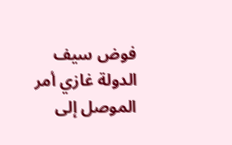فوض سيف الدولة غازي أمر الموصل إلى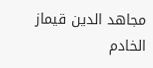مجاهد الدين قيماز الخادم